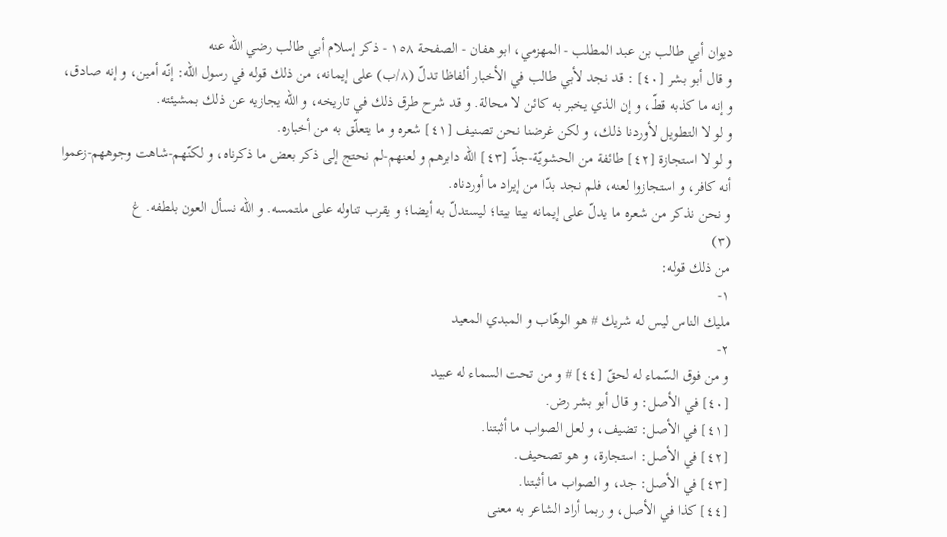ديوان أبي طالب بن عبد المطلب - المهزمي، ابو هفان - الصفحة ١٥٨ - ذكر إسلام أبي طالب رضي اللّه عنه
و قال أبو بشر [٤٠] : قد نجد لأبي طالب في الأخبار ألفاظا تدلّ (٨/ب) على إيمانه، من ذلك قوله في رسول اللّه: إنّه أمين، و إنه صادق، و إنه ما كذبه قطّ، و إن الذي يخبر به كائن لا محالة. و قد شرح طرق ذلك في تاريخه، و اللّه يجازيه عن ذلك بمشيئته.
و لو لا التطويل لأوردنا ذلك، و لكن غرضنا نحن تصنيف [٤١] شعره و ما يتعلّق به من أخباره.
و لو لا استجازة [٤٢] طائفة من الحشويّة-جذّ [٤٣] اللّه دابرهم و لعنهم-لم نحتج إلى ذكر بعض ما ذكرناه، و لكنّهم-شاهت وجوههم-زعموا أنه كافر، و استجازوا لعنه، فلم نجد بدّا من إيراد ما أوردناه.
و نحن نذكر من شعره ما يدلّ على إيمانه بيتا بيتا؛ ليستدلّ به أيضا؛ و يقرب تناوله على ملتمسه. و اللّه نسأل العون بلطفه. غ
(٣)
من ذلك قوله:
١-
مليك الناس ليس له شريك # هو الوهّاب و المبدي المعيد
٢-
و من فوق السّماء له لحقّ [٤٤] # و من تحت السماء له عبيد
[٤٠] في الأصل: و قال أبو بشر رض.
[٤١] في الأصل: تضيف، و لعل الصواب ما أثبتنا.
[٤٢] في الأصل: استجارة، و هو تصحيف.
[٤٣] في الأصل: جد، و الصواب ما أثبتنا.
[٤٤] كذا في الأصل، و ربما أراد الشاعر به معنى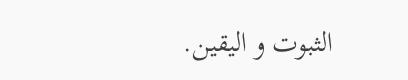الثبوت و اليقين.